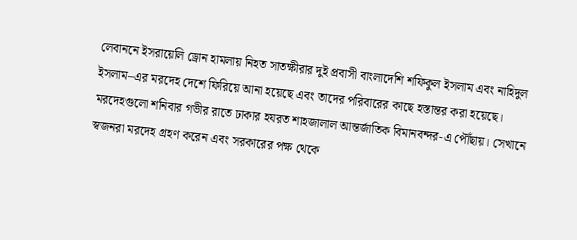লেবাননে ইসরায়েলি ড্রোন হামলায় নিহত সাতক্ষীরার দুই প্রবাসী বাংলাদেশি শফিকুল ইসলাম এবং নাহিদুল ইসলাম–এর মরদেহ দেশে ফিরিয়ে আনা হয়েছে এবং তাদের পরিবারের কাছে হস্তান্তর করা হয়েছে। মরদেহগুলো শনিবার গভীর রাতে ঢাকার হযরত শাহজালাল আন্তর্জাতিক বিমানবন্দর-এ পৌঁছায়। সেখানে স্বজনরা মরদেহ গ্রহণ করেন এবং সরকারের পক্ষ থেকে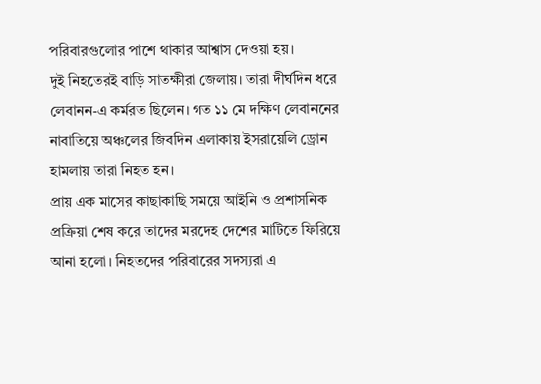পরিবারগুলোর পাশে থাকার আশ্বাস দেওয়া হয়।
দুই নিহতেরই বাড়ি সাতক্ষীরা জেলায়। তারা দীর্ঘদিন ধরে লেবানন-এ কর্মরত ছিলেন। গত ১১ মে দক্ষিণ লেবাননের নাবাতিয়ে অঞ্চলের জিবদিন এলাকায় ইসরায়েলি ড্রোন হামলায় তারা নিহত হন।
প্রায় এক মাসের কাছাকাছি সময়ে আইনি ও প্রশাসনিক প্রক্রিয়া শেষ করে তাদের মরদেহ দেশের মাটিতে ফিরিয়ে আনা হলো। নিহতদের পরিবারের সদস্যরা এ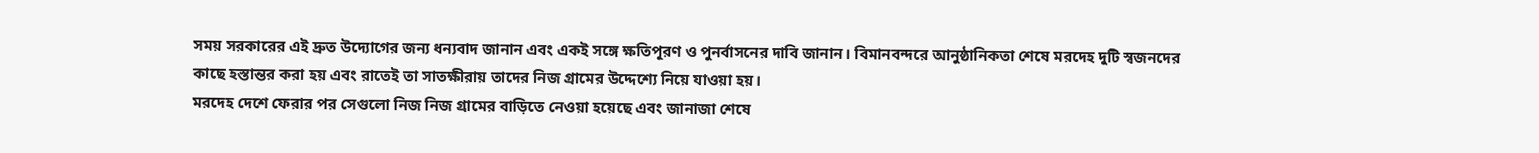সময় সরকারের এই দ্রুত উদ্যোগের জন্য ধন্যবাদ জানান এবং একই সঙ্গে ক্ষতিপূরণ ও পুনর্বাসনের দাবি জানান। বিমানবন্দরে আনুষ্ঠানিকতা শেষে মরদেহ দুটি স্বজনদের কাছে হস্তান্তর করা হয় এবং রাতেই তা সাতক্ষীরায় তাদের নিজ গ্রামের উদ্দেশ্যে নিয়ে যাওয়া হয়।
মরদেহ দেশে ফেরার পর সেগুলো নিজ নিজ গ্রামের বাড়িতে নেওয়া হয়েছে এবং জানাজা শেষে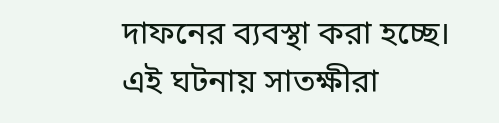দাফনের ব্যবস্থা করা হচ্ছে।
এই ঘটনায় সাতক্ষীরা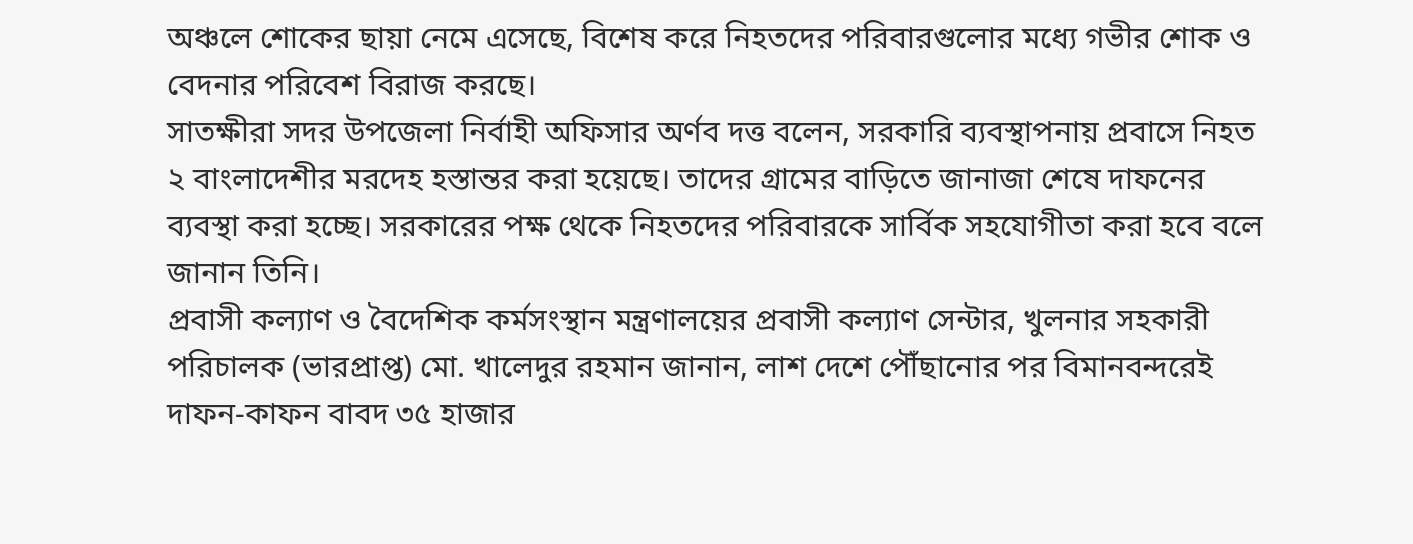অঞ্চলে শোকের ছায়া নেমে এসেছে, বিশেষ করে নিহতদের পরিবারগুলোর মধ্যে গভীর শোক ও বেদনার পরিবেশ বিরাজ করছে।
সাতক্ষীরা সদর উপজেলা নির্বাহী অফিসার অর্ণব দত্ত বলেন, সরকারি ব্যবস্থাপনায় প্রবাসে নিহত ২ বাংলাদেশীর মরদেহ হস্তান্তর করা হয়েছে। তাদের গ্রামের বাড়িতে জানাজা শেষে দাফনের ব্যবস্থা করা হচ্ছে। সরকারের পক্ষ থেকে নিহতদের পরিবারকে সার্বিক সহযোগীতা করা হবে বলে জানান তিনি।
প্রবাসী কল্যাণ ও বৈদেশিক কর্মসংস্থান মন্ত্রণালয়ের প্রবাসী কল্যাণ সেন্টার, খুলনার সহকারী পরিচালক (ভারপ্রাপ্ত) মো. খালেদুর রহমান জানান, লাশ দেশে পৌঁছানোর পর বিমানবন্দরেই দাফন-কাফন বাবদ ৩৫ হাজার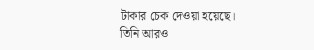টাকার চেক দেওয়া হয়েছে।
তিনি আরও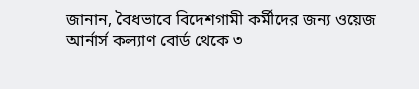জানান, বৈধভাবে বিদেশগামী কর্মীদের জন্য ওয়েজ আর্নার্স কল্যাণ বোর্ড থেকে ৩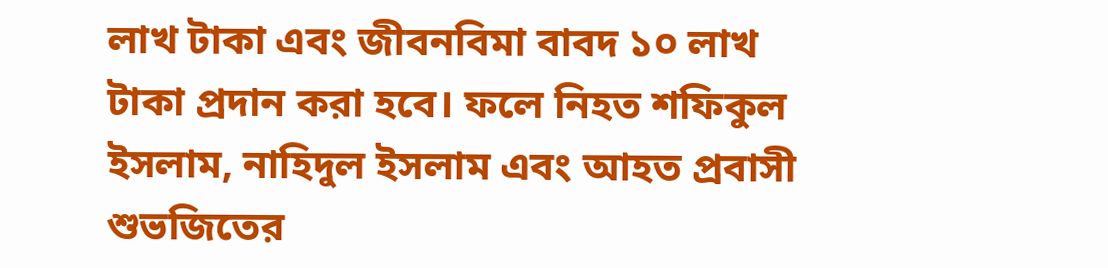লাখ টাকা এবং জীবনবিমা বাবদ ১০ লাখ টাকা প্রদান করা হবে। ফলে নিহত শফিকুল ইসলাম, নাহিদুল ইসলাম এবং আহত প্রবাসী শুভজিতের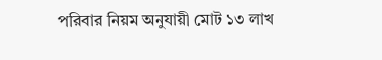পরিবার নিয়ম অনুযায়ী মোট ১৩ লাখ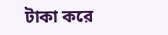টাকা করে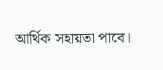আর্থিক সহায়তা পাবে।